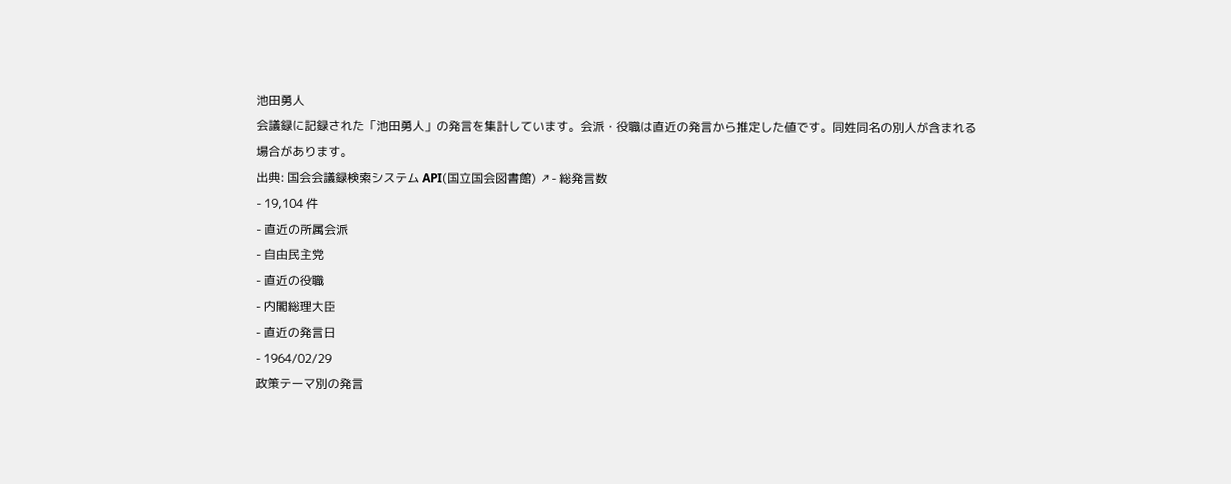池田勇人
会議録に記録された「池田勇人」の発言を集計しています。会派・役職は直近の発言から推定した値です。同姓同名の別人が含まれる場合があります。
出典: 国会会議録検索システム API(国立国会図書館) ↗- 総発言数
- 19,104 件
- 直近の所属会派
- 自由民主党
- 直近の役職
- 内閣総理大臣
- 直近の発言日
- 1964/02/29
政策テーマ別の発言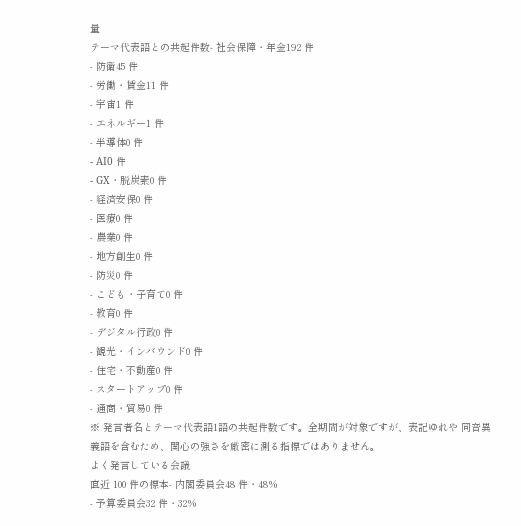量
テーマ代表語との共起件数- 社会保障・年金192 件
- 防衛45 件
- 労働・賃金11 件
- 宇宙1 件
- エネルギー1 件
- 半導体0 件
- AI0 件
- GX・脱炭素0 件
- 経済安保0 件
- 医療0 件
- 農業0 件
- 地方創生0 件
- 防災0 件
- こども・子育て0 件
- 教育0 件
- デジタル行政0 件
- 観光・インバウンド0 件
- 住宅・不動産0 件
- スタートアップ0 件
- 通商・貿易0 件
※ 発言者名とテーマ代表語1語の共起件数です。全期間が対象ですが、表記ゆれや 同音異義語を含むため、関心の強さを厳密に測る指標ではありません。
よく発言している会議
直近 100 件の標本- 内閣委員会48 件・48%
- 予算委員会32 件・32%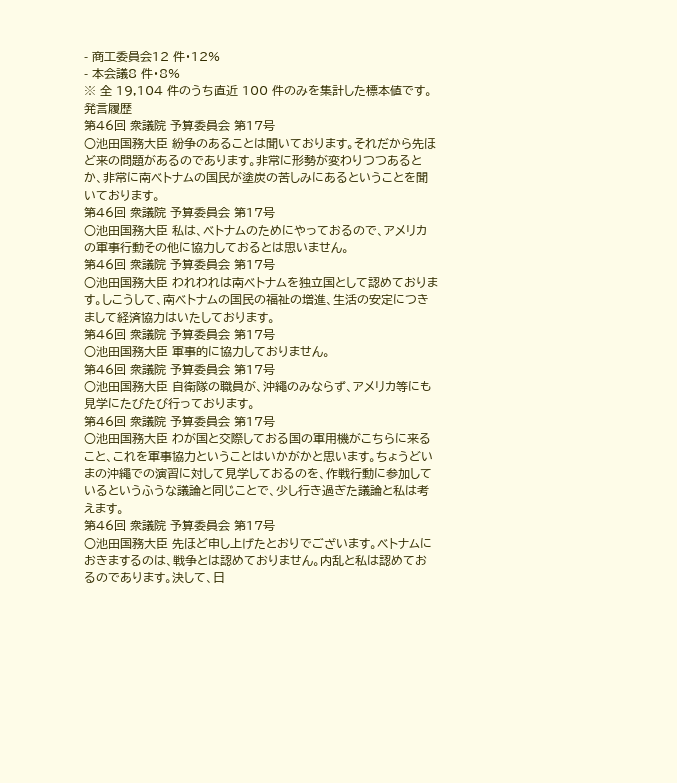- 商工委員会12 件・12%
- 本会議8 件・8%
※ 全 19,104 件のうち直近 100 件のみを集計した標本値です。
発言履歴
第46回 衆議院 予算委員会 第17号
○池田国務大臣 紛争のあることは聞いております。それだから先ほど来の問題があるのであります。非常に形勢が変わりつつあるとか、非常に南ベトナムの国民が塗炭の苦しみにあるということを聞いております。
第46回 衆議院 予算委員会 第17号
○池田国務大臣 私は、ベトナムのためにやっておるので、アメリカの軍事行動その他に協力しておるとは思いません。
第46回 衆議院 予算委員会 第17号
○池田国務大臣 われわれは南ベトナムを独立国として認めております。しこうして、南ベトナムの国民の福祉の増進、生活の安定につきまして経済協力はいたしております。
第46回 衆議院 予算委員会 第17号
○池田国務大臣 軍事的に協力しておりません。
第46回 衆議院 予算委員会 第17号
○池田国務大臣 自衛隊の職員が、沖繩のみならず、アメリカ等にも見学にたびたび行っております。
第46回 衆議院 予算委員会 第17号
○池田国務大臣 わが国と交際しておる国の軍用機がこちらに来ること、これを軍事協力ということはいかがかと思います。ちょうどいまの沖繩での演習に対して見学しておるのを、作戦行動に参加しているというふうな議論と同じことで、少し行き過ぎた議論と私は考えます。
第46回 衆議院 予算委員会 第17号
○池田国務大臣 先ほど申し上げたとおりでございます。ベトナムにおきまするのは、戦争とは認めておりません。内乱と私は認めておるのであります。決して、日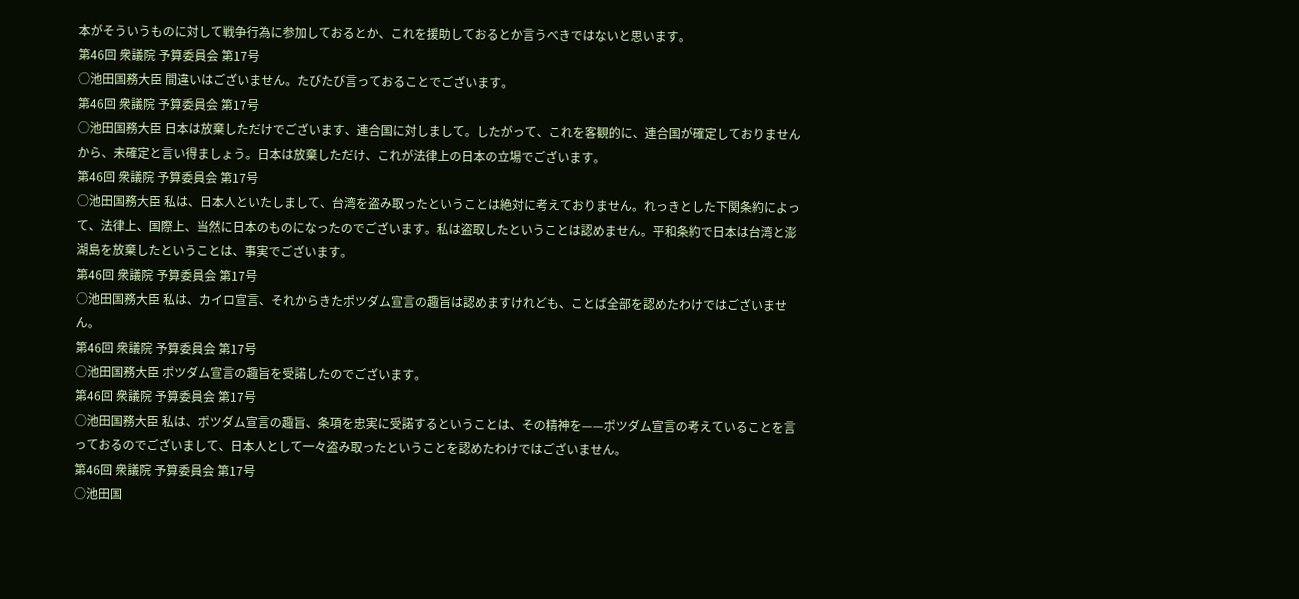本がそういうものに対して戦争行為に参加しておるとか、これを援助しておるとか言うべきではないと思います。
第46回 衆議院 予算委員会 第17号
○池田国務大臣 間違いはございません。たびたび言っておることでございます。
第46回 衆議院 予算委員会 第17号
○池田国務大臣 日本は放棄しただけでございます、連合国に対しまして。したがって、これを客観的に、連合国が確定しておりませんから、未確定と言い得ましょう。日本は放棄しただけ、これが法律上の日本の立場でございます。
第46回 衆議院 予算委員会 第17号
○池田国務大臣 私は、日本人といたしまして、台湾を盗み取ったということは絶対に考えておりません。れっきとした下関条約によって、法律上、国際上、当然に日本のものになったのでございます。私は盗取したということは認めません。平和条約で日本は台湾と澎湖島を放棄したということは、事実でございます。
第46回 衆議院 予算委員会 第17号
○池田国務大臣 私は、カイロ宣言、それからきたポツダム宣言の趣旨は認めますけれども、ことば全部を認めたわけではございません。
第46回 衆議院 予算委員会 第17号
○池田国務大臣 ポツダム宣言の趣旨を受諾したのでございます。
第46回 衆議院 予算委員会 第17号
○池田国務大臣 私は、ポツダム宣言の趣旨、条項を忠実に受諾するということは、その精神を——ポツダム宣言の考えていることを言っておるのでございまして、日本人として一々盗み取ったということを認めたわけではございません。
第46回 衆議院 予算委員会 第17号
○池田国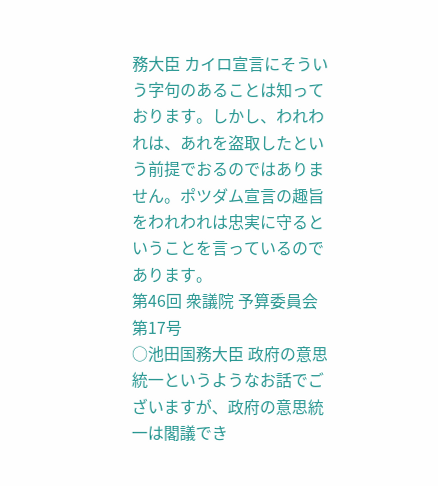務大臣 カイロ宣言にそういう字句のあることは知っております。しかし、われわれは、あれを盗取したという前提でおるのではありません。ポツダム宣言の趣旨をわれわれは忠実に守るということを言っているのであります。
第46回 衆議院 予算委員会 第17号
○池田国務大臣 政府の意思統一というようなお話でございますが、政府の意思統一は閣議でき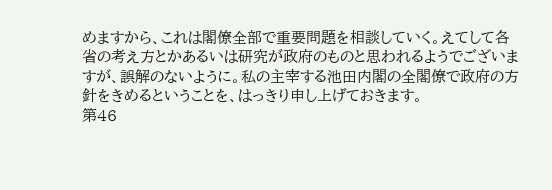めますから、これは閣僚全部で重要問題を相談していく。えてして各省の考え方とかあるいは研究が政府のものと思われるようでございますが、誤解のないように。私の主宰する池田内閣の全閣僚で政府の方針をきめるということを、はっきり申し上げておきます。
第46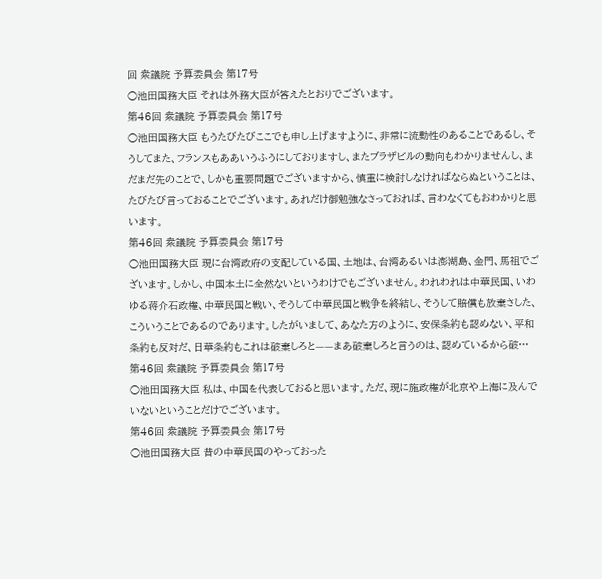回 衆議院 予算委員会 第17号
○池田国務大臣 それは外務大臣が答えたとおりでございます。
第46回 衆議院 予算委員会 第17号
○池田国務大臣 もうたびたびここでも申し上げますように、非常に流動性のあることであるし、そうしてまた、フランスもああいうふうにしておりますし、またブラザビルの動向もわかりませんし、まだまだ先のことで、しかも重要問題でございますから、慎重に検討しなければならぬということは、たびたび言っておることでございます。あれだけ御勉強なさっておれば、言わなくてもおわかりと思います。
第46回 衆議院 予算委員会 第17号
○池田国務大臣 現に台湾政府の支配している国、土地は、台湾あるいは澎湖島、金門、馬祖でございます。しかし、中国本土に全然ないというわけでもございません。われわれは中華民国、いわゆる蒋介石政権、中華民国と戦い、そうして中華民国と戦争を終結し、そうして賠償も放棄さした、こういうことであるのであります。したがいまして、あなた方のように、安保条約も認めない、平和条約も反対だ、日華条約もこれは破棄しろと——まあ破棄しろと言うのは、認めているから破…
第46回 衆議院 予算委員会 第17号
○池田国務大臣 私は、中国を代表しておると思います。ただ、現に施政権が北京や上海に及んでいないということだけでございます。
第46回 衆議院 予算委員会 第17号
○池田国務大臣 昔の中華民国のやっておった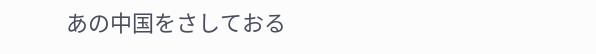あの中国をさしておる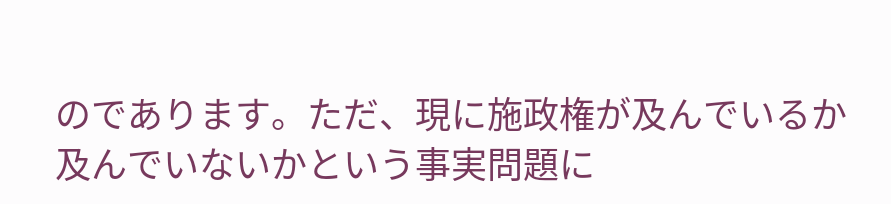のであります。ただ、現に施政権が及んでいるか及んでいないかという事実問題に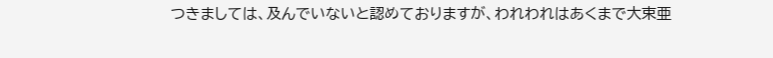つきましては、及んでいないと認めておりますが、われわれはあくまで大束亜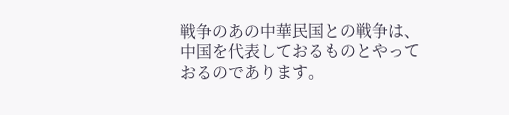戦争のあの中華民国との戦争は、中国を代表しておるものとやっておるのであります。